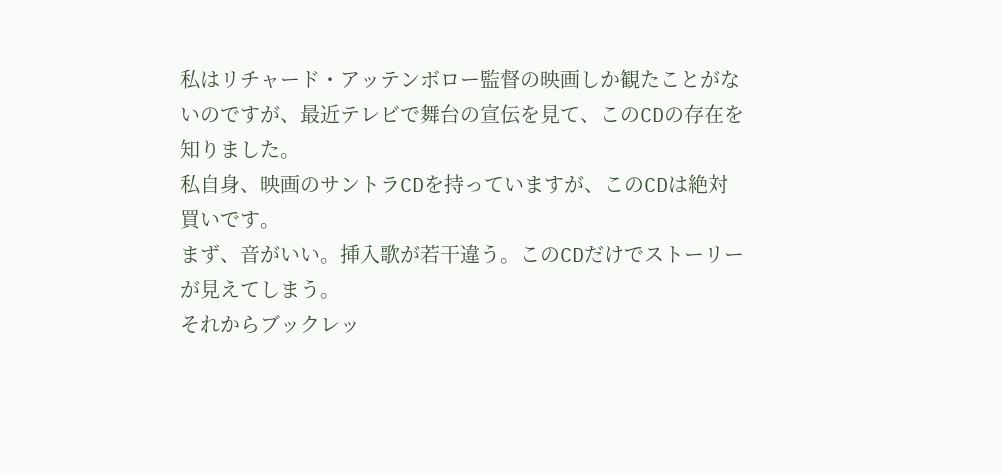私はリチャード・アッテンボロー監督の映画しか観たことがないのですが、最近テレビで舞台の宣伝を見て、このCDの存在を知りました。
私自身、映画のサントラCDを持っていますが、このCDは絶対買いです。
まず、音がいい。挿入歌が若干違う。このCDだけでストーリーが見えてしまう。
それからブックレッ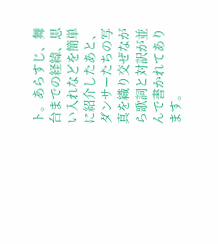ト。あらすじ、舞台までの経緯、思い入れなどを簡単に紹介したあと、ダンサーたちの写真を織り交ぜながら歌詞と対訳が並んで書かれてあります。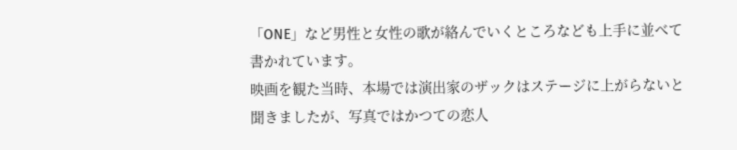「ONE」など男性と女性の歌が絡んでいくところなども上手に並べて書かれています。
映画を観た当時、本場では演出家のザックはステージに上がらないと聞きましたが、写真ではかつての恋人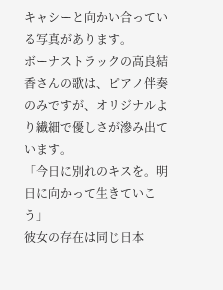キャシーと向かい合っている写真があります。
ボーナストラックの高良結香さんの歌は、ピアノ伴奏のみですが、オリジナルより繊細で優しさが滲み出ています。
「今日に別れのキスを。明日に向かって生きていこう」
彼女の存在は同じ日本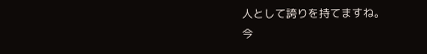人として誇りを持てますね。
今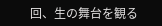回、生の舞台を観る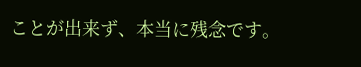ことが出来ず、本当に残念です。